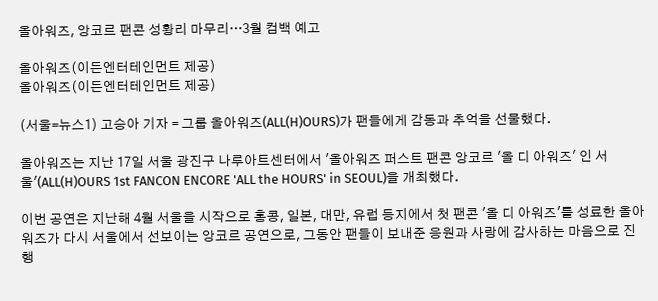올아워즈, 앙코르 팬콘 성황리 마무리…3월 컴백 예고

올아워즈(이든엔터테인먼트 제공)
올아워즈(이든엔터테인먼트 제공)

(서울=뉴스1) 고승아 기자 = 그룹 올아워즈(ALL(H)OURS)가 팬들에게 감동과 추억을 선물했다.

올아워즈는 지난 17일 서울 광진구 나루아트센터에서 '올아워즈 퍼스트 팬콘 앙코르 '올 디 아워즈' 인 서울'(ALL(H)OURS 1st FANCON ENCORE 'ALL the HOURS' in SEOUL)을 개최했다.

이번 공연은 지난해 4월 서울을 시작으로 홍콩, 일본, 대만, 유럽 등지에서 첫 팬콘 '올 디 아워즈'를 성료한 올아워즈가 다시 서울에서 선보이는 앙코르 공연으로, 그동안 팬들이 보내준 응원과 사랑에 감사하는 마음으로 진행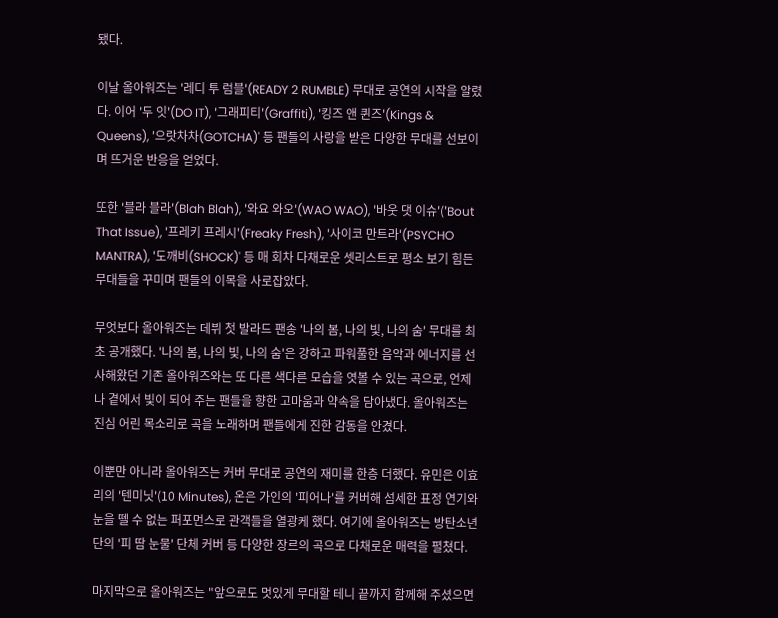됐다.

이날 올아워즈는 '레디 투 럼블'(READY 2 RUMBLE) 무대로 공연의 시작을 알렸다. 이어 '두 잇'(DO IT), '그래피티'(Graffiti), '킹즈 앤 퀸즈'(Kings & Queens), '으랏차차(GOTCHA)' 등 팬들의 사랑을 받은 다양한 무대를 선보이며 뜨거운 반응을 얻었다.

또한 '블라 블라'(Blah Blah), '와요 와오'(WAO WAO), '바웃 댓 이슈'('Bout That Issue), '프레키 프레시'(Freaky Fresh), '사이코 만트라'(PSYCHO MANTRA), '도깨비(SHOCK)' 등 매 회차 다채로운 셋리스트로 평소 보기 힘든 무대들을 꾸미며 팬들의 이목을 사로잡았다.

무엇보다 올아워즈는 데뷔 첫 발라드 팬송 '나의 봄, 나의 빛, 나의 숨' 무대를 최초 공개했다. '나의 봄, 나의 빛, 나의 숨'은 강하고 파워풀한 음악과 에너지를 선사해왔던 기존 올아워즈와는 또 다른 색다른 모습을 엿볼 수 있는 곡으로, 언제나 곁에서 빛이 되어 주는 팬들을 향한 고마움과 약속을 담아냈다. 올아워즈는 진심 어린 목소리로 곡을 노래하며 팬들에게 진한 감동을 안겼다.

이뿐만 아니라 올아워즈는 커버 무대로 공연의 재미를 한층 더했다. 유민은 이효리의 '텐미닛'(10 Minutes), 온은 가인의 '피어나'를 커버해 섬세한 표정 연기와 눈을 뗄 수 없는 퍼포먼스로 관객들을 열광케 했다. 여기에 올아워즈는 방탄소년단의 '피 땀 눈물' 단체 커버 등 다양한 장르의 곡으로 다채로운 매력을 펼쳤다.

마지막으로 올아워즈는 "앞으로도 멋있게 무대할 테니 끝까지 함께해 주셨으면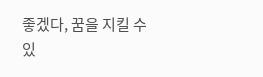좋겠다, 꿈을 지킬 수 있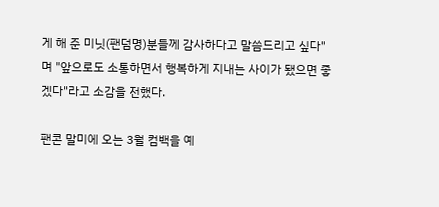게 해 준 미닛(팬덤명)분들께 감사하다고 말씀드리고 싶다"며 "앞으로도 소통하면서 행복하게 지내는 사이가 됐으면 좋겠다"라고 소감을 전했다.

팬콘 말미에 오는 3월 컴백을 예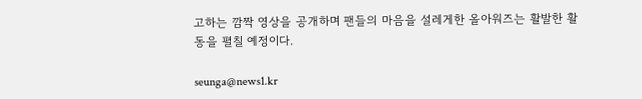고하는 깜짝 영상을 공개하며 팬들의 마음을 설레게한 올아워즈는 활발한 활동을 펼칠 예정이다.

seunga@news1.kr